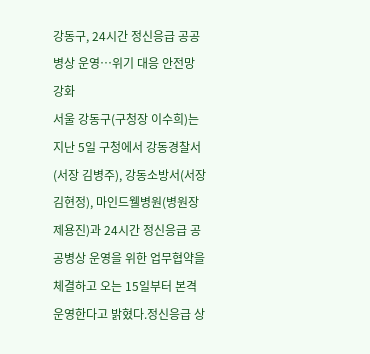강동구, 24시간 정신응급 공공병상 운영…위기 대응 안전망 강화
서울 강동구(구청장 이수희)는 지난 5일 구청에서 강동경찰서(서장 김병주), 강동소방서(서장 김현정), 마인드웰병원(병원장 제용진)과 24시간 정신응급 공공병상 운영을 위한 업무협약을 체결하고 오는 15일부터 본격 운영한다고 밝혔다.정신응급 상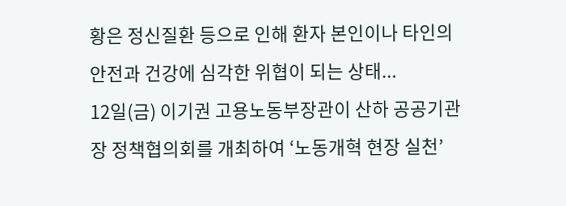황은 정신질환 등으로 인해 환자 본인이나 타인의 안전과 건강에 심각한 위협이 되는 상태...
12일(금) 이기권 고용노동부장관이 산하 공공기관장 정책협의회를 개최하여 ‘노동개혁 현장 실천’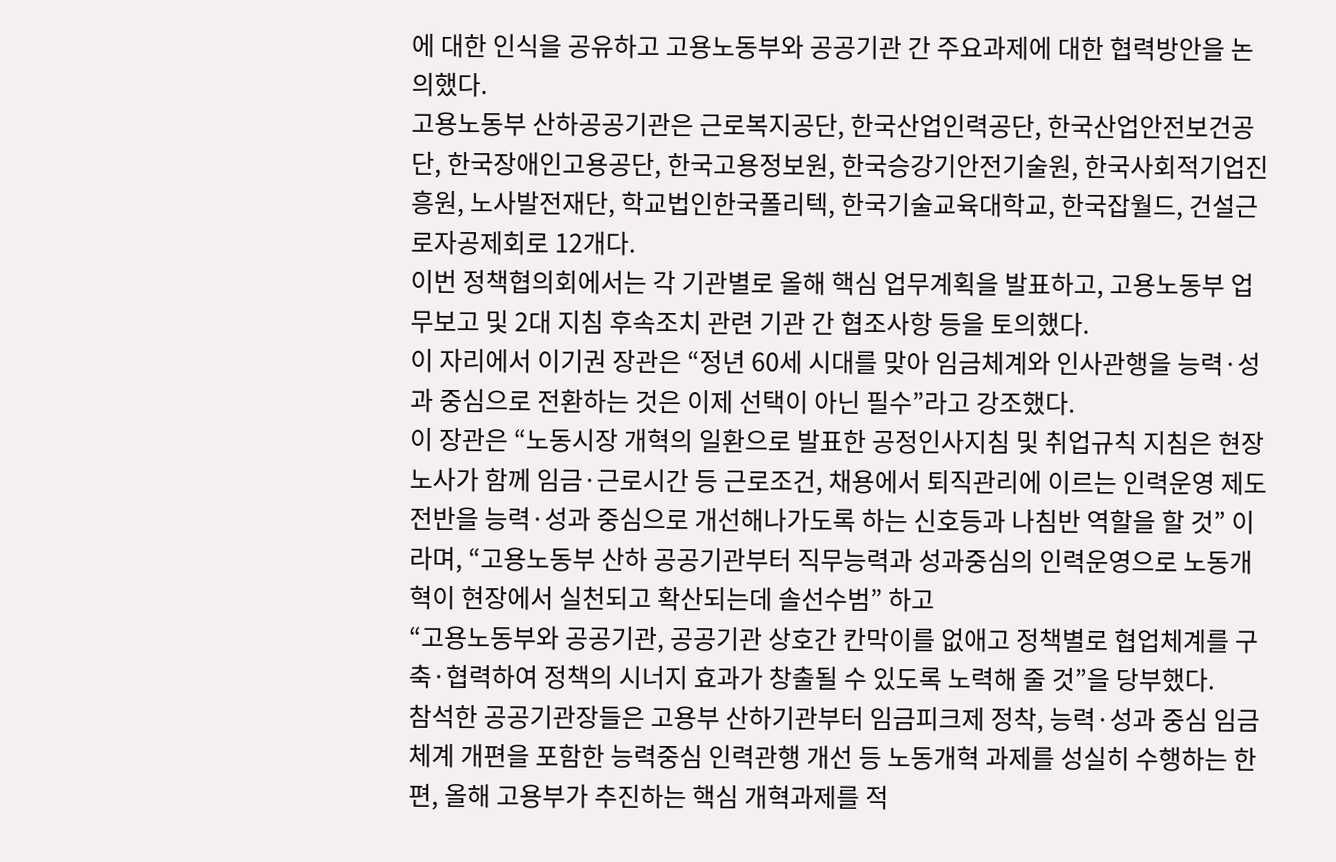에 대한 인식을 공유하고 고용노동부와 공공기관 간 주요과제에 대한 협력방안을 논의했다.
고용노동부 산하공공기관은 근로복지공단, 한국산업인력공단, 한국산업안전보건공단, 한국장애인고용공단, 한국고용정보원, 한국승강기안전기술원, 한국사회적기업진흥원, 노사발전재단, 학교법인한국폴리텍, 한국기술교육대학교, 한국잡월드, 건설근로자공제회로 12개다.
이번 정책협의회에서는 각 기관별로 올해 핵심 업무계획을 발표하고, 고용노동부 업무보고 및 2대 지침 후속조치 관련 기관 간 협조사항 등을 토의했다.
이 자리에서 이기권 장관은 “정년 60세 시대를 맞아 임금체계와 인사관행을 능력·성과 중심으로 전환하는 것은 이제 선택이 아닌 필수”라고 강조했다.
이 장관은 “노동시장 개혁의 일환으로 발표한 공정인사지침 및 취업규칙 지침은 현장 노사가 함께 임금·근로시간 등 근로조건, 채용에서 퇴직관리에 이르는 인력운영 제도 전반을 능력·성과 중심으로 개선해나가도록 하는 신호등과 나침반 역할을 할 것” 이라며, “고용노동부 산하 공공기관부터 직무능력과 성과중심의 인력운영으로 노동개혁이 현장에서 실천되고 확산되는데 솔선수범” 하고
“고용노동부와 공공기관, 공공기관 상호간 칸막이를 없애고 정책별로 협업체계를 구축·협력하여 정책의 시너지 효과가 창출될 수 있도록 노력해 줄 것”을 당부했다.
참석한 공공기관장들은 고용부 산하기관부터 임금피크제 정착, 능력·성과 중심 임금체계 개편을 포함한 능력중심 인력관행 개선 등 노동개혁 과제를 성실히 수행하는 한편, 올해 고용부가 추진하는 핵심 개혁과제를 적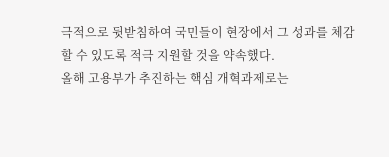극적으로 뒷받침하여 국민들이 현장에서 그 성과를 체감할 수 있도록 적극 지원할 것을 약속했다.
올해 고용부가 추진하는 핵심 개혁과제로는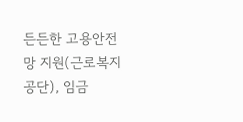든든한 고용안전망 지원(근로복지공단), 임금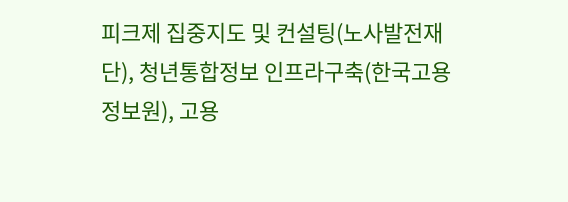피크제 집중지도 및 컨설팅(노사발전재단), 청년통합정보 인프라구축(한국고용정보원), 고용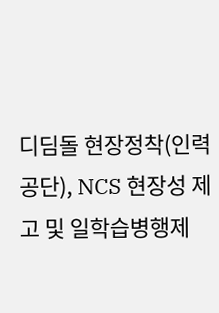디딤돌 현장정착(인력공단), NCS 현장성 제고 및 일학습병행제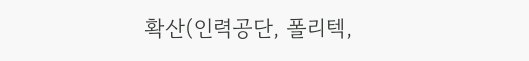확산(인력공단, 폴리텍,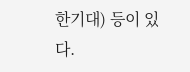한기대) 등이 있다.